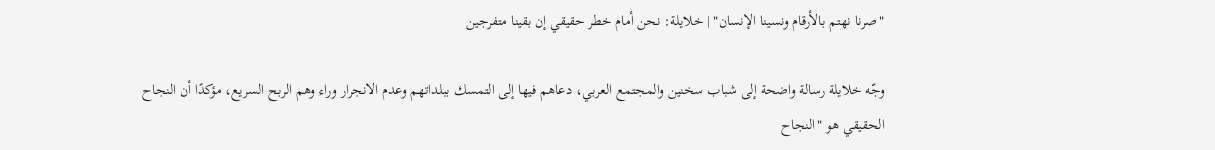"صرنا نهتم بالأرقام ونسينا الإنسان" | خلايلة: نحن أمام خطر حقيقي إن بقينا متفرجين

وجّه خلايلة رسالة واضحة إلى شباب سخنين والمجتمع العربي، دعاهم فيها إلى التمسك ببلداتهم وعدم الانجرار وراء وهم الربح السريع، مؤكدًا أن النجاح الحقيقي هو "النجاح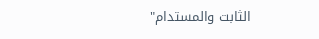الثابت والمستدام"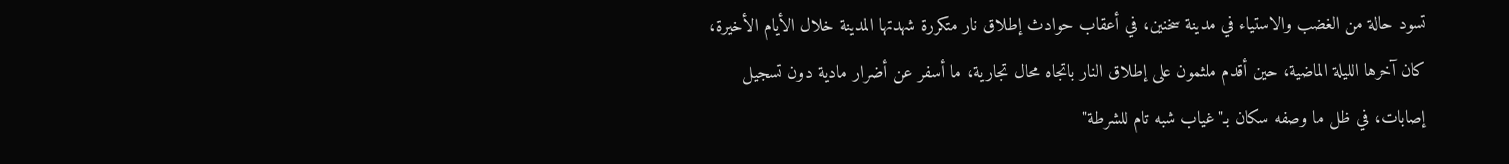تسود حالة من الغضب والاستياء في مدينة سخنين، في أعقاب حوادث إطلاق نار متكررة شهدتها المدينة خلال الأيام الأخيرة، كان آخرها الليلة الماضية، حين أقدم ملثمون على إطلاق النار باتجاه محال تجارية، ما أسفر عن أضرار مادية دون تسجيل إصابات، في ظل ما وصفه سكان بـ"غياب شبه تام للشرطة"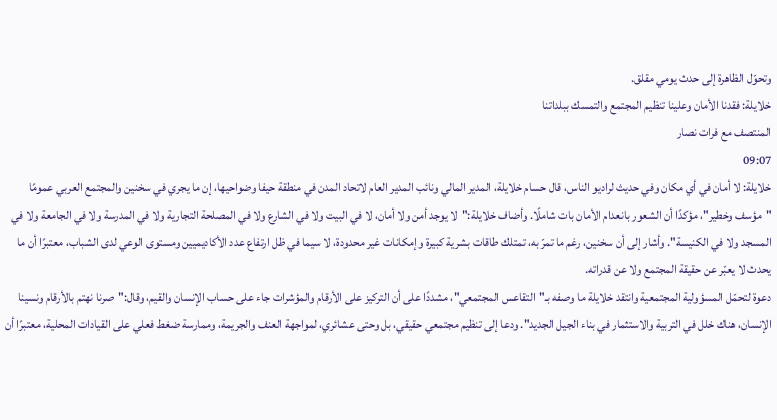وتحوّل الظاهرة إلى حدث يومي مقلق.
خلايلة: فقدنا الأمان وعلينا تنظيم المجتمع والتمسك ببلداتنا
المنتصف مع فرات نصار
09:07
خلايلة: لا أمان في أي مكان وفي حديث لراديو الناس، قال حسام خلايلة، المدير المالي ونائب المدير العام لاتحاد المدن في منطقة حيفا وضواحيها، إن ما يجري في سخنين والمجتمع العربي عمومًا "مؤسف وخطير"، مؤكدًا أن الشعور بانعدام الأمان بات شاملًا. وأضاف خلايلة:"لا يوجد أمن ولا أمان، لا في البيت ولا في الشارع ولا في المصلحة التجارية ولا في المدرسة ولا في الجامعة ولا في المسجد ولا في الكنيسة". وأشار إلى أن سخنين، رغم ما تمرّ به، تمتلك طاقات بشرية كبيرة وإمكانات غير محدودة، لا سيما في ظل ارتفاع عدد الأكاديميين ومستوى الوعي لدى الشباب، معتبرًا أن ما يحدث لا يعبّر عن حقيقة المجتمع ولا عن قدراته.
دعوة لتحمّل المسؤولية المجتمعية وانتقد خلايلة ما وصفه بـ"التقاعس المجتمعي"، مشددًا على أن التركيز على الأرقام والمؤشرات جاء على حساب الإنسان والقيم، وقال:"صرنا نهتم بالأرقام ونسينا الإنسان، هناك خلل في التربية والاستثمار في بناء الجيل الجديد". ودعا إلى تنظيم مجتمعي حقيقي، بل وحتى عشائري، لمواجهة العنف والجريمة، وممارسة ضغط فعلي على القيادات المحلية، معتبرًا أن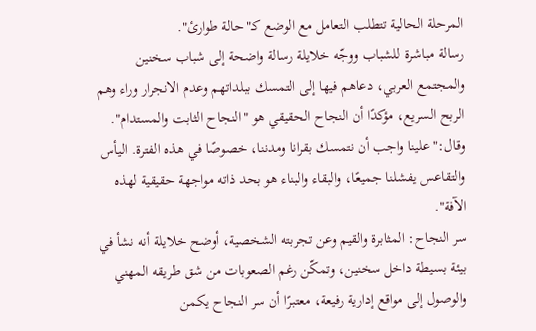المرحلة الحالية تتطلب التعامل مع الوضع كـ"حالة طوارئ".
رسالة مباشرة للشباب ووجّه خلايلة رسالة واضحة إلى شباب سخنين والمجتمع العربي، دعاهم فيها إلى التمسك ببلداتهم وعدم الانجرار وراء وهم الربح السريع، مؤكدًا أن النجاح الحقيقي هو "النجاح الثابت والمستدام".
وقال:"علينا واجب أن نتمسك بقرانا ومدننا، خصوصًا في هذه الفترة. اليأس والتقاعس يفشلنا جميعًا، والبقاء والبناء هو بحد ذاته مواجهة حقيقية لهذه الآفة".
سر النجاح: المثابرة والقيم وعن تجربته الشخصية، أوضح خلايلة أنه نشأ في بيئة بسيطة داخل سخنين، وتمكّن رغم الصعوبات من شق طريقه المهني والوصول إلى مواقع إدارية رفيعة، معتبرًا أن سر النجاح يكمن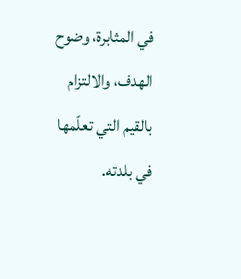في المثابرة، وضوح الهدف، والالتزام بالقيم التي تعلّمها في بلدته.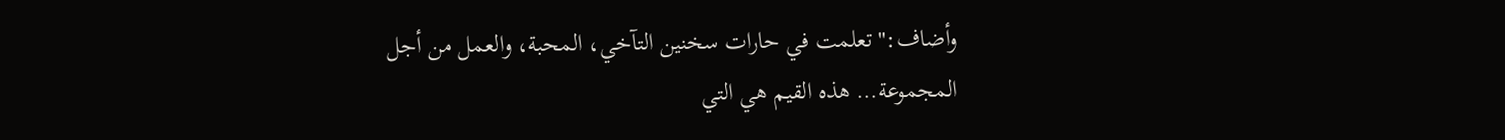وأضاف:"تعلمت في حارات سخنين التآخي، المحبة، والعمل من أجل المجموعة… هذه القيم هي التي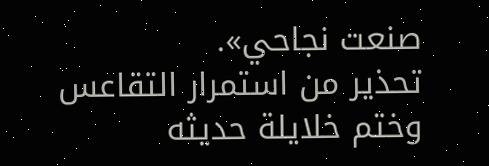صنعت نجاحي».
تحذير من استمرار التقاعس وختم خلايلة حديثه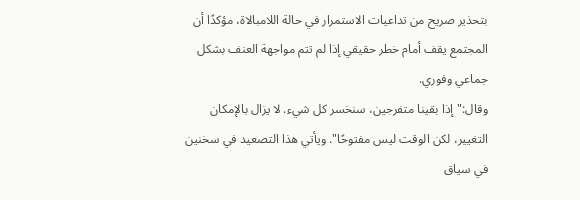بتحذير صريح من تداعيات الاستمرار في حالة اللامبالاة، مؤكدًا أن المجتمع يقف أمام خطر حقيقي إذا لم تتم مواجهة العنف بشكل جماعي وفوري.
وقال:"إذا بقينا متفرجين، سنخسر كل شيء. لا يزال بالإمكان التغيير، لكن الوقت ليس مفتوحًا". ويأتي هذا التصعيد في سخنين في سياق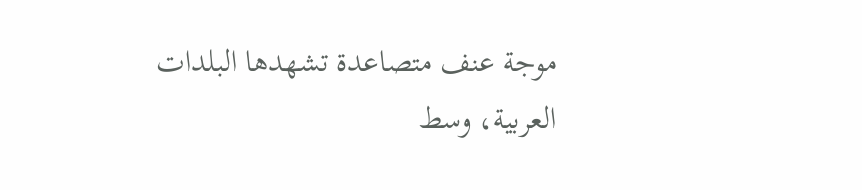موجة عنف متصاعدة تشهدها البلدات العربية، وسط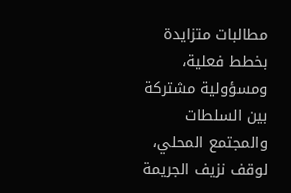مطالبات متزايدة بخطط فعلية، ومسؤولية مشتركة بين السلطات والمجتمع المحلي، لوقف نزيف الجريمة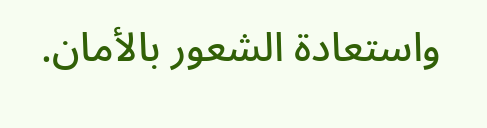واستعادة الشعور بالأمان.